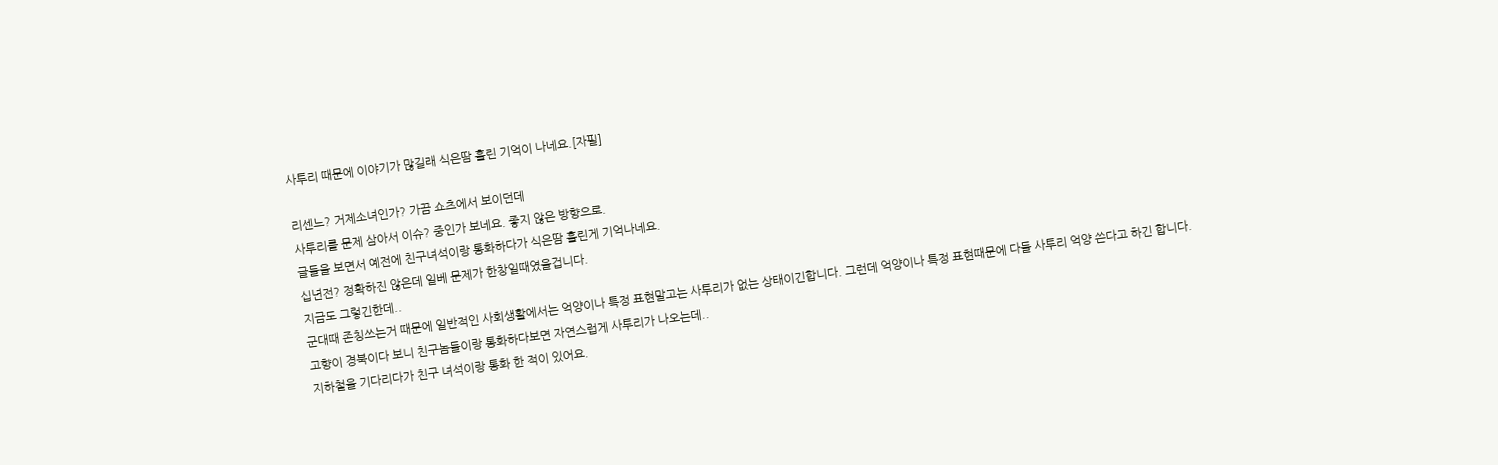사투리 때문에 이야기가 많길래 식은땀 흘린 기억이 나네요.[자필]

리센느? 거제소녀인가? 가끔 쇼츠에서 보이던데
사투리를 문제 삼아서 이슈? 중인가 보네요. 좋지 않은 방향으로.
글들을 보면서 예전에 친구녀석이랑 통화하다가 식은땀 흘린게 기억나네요.
십년전? 정확하진 않은데 일베 문제가 한창일때였을겁니다.
지금도 그렇긴한데..
군대때 존칭쓰는거 때문에 일반적인 사회생활에서는 억양이나 특정 표현말고는 사투리가 없는 상태이긴합니다. 그런데 억양이나 특정 표현때문에 다들 사투리 억양 쓴다고 하긴 합니다.
고향이 경북이다 보니 친구놈들이랑 통화하다보면 자연스럽게 사투리가 나오는데..
지하철을 기다리다가 친구 녀석이랑 통화 한 적이 있어요.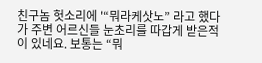친구놈 헛소리에 '“뭐라케삿노” 라고 했다가 주변 어르신들 눈초리를 따갑게 받은적이 있네요. 보통는 “뭐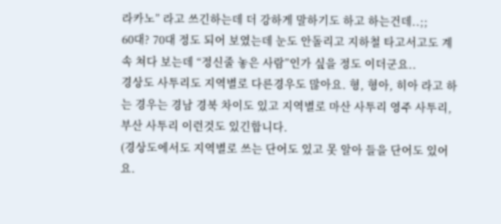라카노” 라고 쓰긴하는데 더 강하게 말하기도 하고 하는건데..;;
60대? 70대 정도 되어 보였는데 눈도 안돌리고 지하철 타고서고도 계속 쳐다 보는데 “정신줄 놓은 사람”인가 싶을 정도 이더군요..
경상도 사투리도 지역별로 다른경우도 많아요. 형, 형아, 히아 라고 하는 경우는 경남 경북 차이도 있고 지역별로 마산 사투리 영주 사투리, 부산 사투리 이런것도 있긴합니다.
(경상도에서도 지역별로 쓰는 단어도 있고 못 알아 들을 단어도 있어요.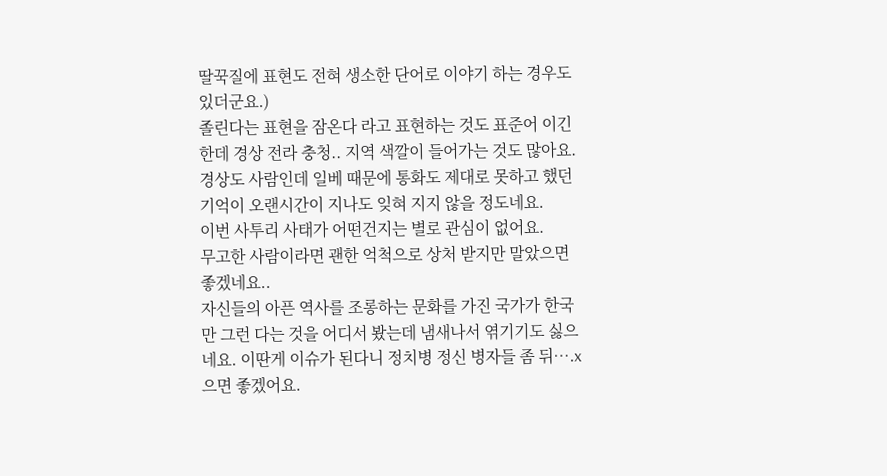딸꾹질에 표현도 전혀 생소한 단어로 이야기 하는 경우도 있더군요.)
졸린다는 표현을 잠온다 라고 표현하는 것도 표준어 이긴한데 경상 전라 충청.. 지역 색깔이 들어가는 것도 많아요.
경상도 사람인데 일베 때문에 통화도 제대로 못하고 했던 기억이 오랜시간이 지나도 잊혀 지지 않을 정도네요.
이번 사투리 사태가 어떤건지는 별로 관심이 없어요.
무고한 사람이라면 괜한 억척으로 상처 받지만 말았으면 좋겠네요..
자신들의 아픈 역사를 조롱하는 문화를 가진 국가가 한국만 그런 다는 것을 어디서 봤는데 냄새나서 엮기기도 싫으네요. 이딴게 이슈가 된다니 정치병 정신 병자들 좀 뒤….x 으면 좋겠어요.